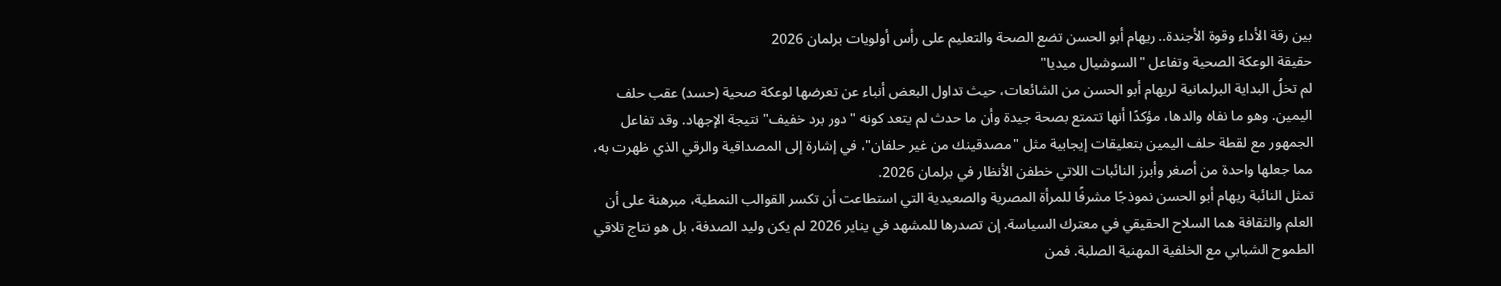بين رقة الأداء وقوة الأجندة.. ريهام أبو الحسن تضع الصحة والتعليم على رأس أولويات برلمان 2026
حقيقة الوعكة الصحية وتفاعل "السوشيال ميديا"
لم تخلُ البداية البرلمانية لريهام أبو الحسن من الشائعات، حيث تداول البعض أنباء عن تعرضها لوعكة صحية (حسد) عقب حلف اليمين. وهو ما نفاه والدها، مؤكدًا أنها تتمتع بصحة جيدة وأن ما حدث لم يتعد كونه "دور برد خفيف" نتيجة الإجهاد. وقد تفاعل الجمهور مع لقطة حلف اليمين بتعليقات إيجابية مثل "مصدقينك من غير حلفان"، في إشارة إلى المصداقية والرقي الذي ظهرت به، مما جعلها واحدة من أصغر وأبرز النائبات اللاتي خطفن الأنظار في برلمان 2026.
تمثل النائبة ريهام أبو الحسن نموذجًا مشرفًا للمرأة المصرية والصعيدية التي استطاعت أن تكسر القوالب النمطية، مبرهنة على أن العلم والثقافة هما السلاح الحقيقي في معترك السياسة. إن تصدرها للمشهد في يناير 2026 لم يكن وليد الصدفة، بل هو نتاج تلاقي الطموح الشبابي مع الخلفية المهنية الصلبة. فمن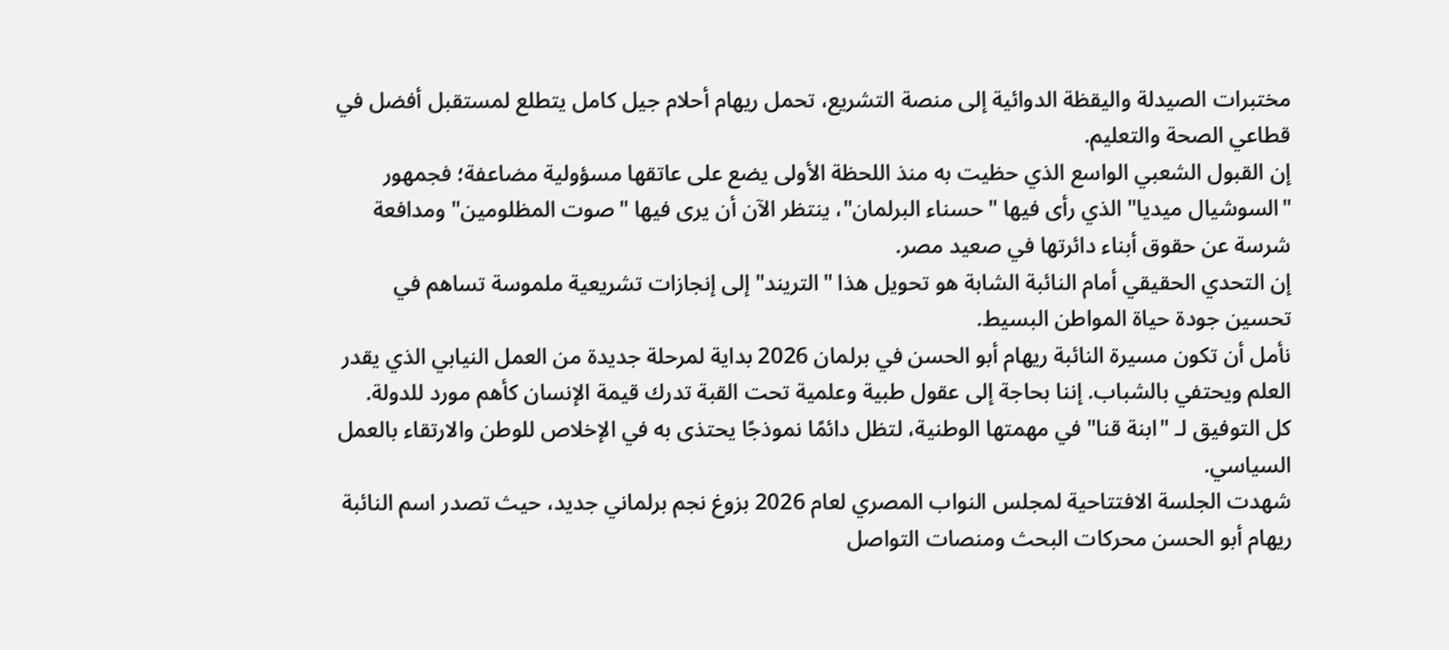مختبرات الصيدلة واليقظة الدوائية إلى منصة التشريع، تحمل ريهام أحلام جيل كامل يتطلع لمستقبل أفضل في قطاعي الصحة والتعليم.
إن القبول الشعبي الواسع الذي حظيت به منذ اللحظة الأولى يضع على عاتقها مسؤولية مضاعفة؛ فجمهور "السوشيال ميديا" الذي رأى فيها "حسناء البرلمان"، ينتظر الآن أن يرى فيها "صوت المظلومين" ومدافعة شرسة عن حقوق أبناء دائرتها في صعيد مصر.
إن التحدي الحقيقي أمام النائبة الشابة هو تحويل هذا "التريند" إلى إنجازات تشريعية ملموسة تساهم في تحسين جودة حياة المواطن البسيط.
نأمل أن تكون مسيرة النائبة ريهام أبو الحسن في برلمان 2026 بداية لمرحلة جديدة من العمل النيابي الذي يقدر العلم ويحتفي بالشباب. إننا بحاجة إلى عقول طبية وعلمية تحت القبة تدرك قيمة الإنسان كأهم مورد للدولة.
كل التوفيق لـ "ابنة قنا" في مهمتها الوطنية، لتظل دائمًا نموذجًا يحتذى به في الإخلاص للوطن والارتقاء بالعمل السياسي.
شهدت الجلسة الافتتاحية لمجلس النواب المصري لعام 2026 بزوغ نجم برلماني جديد، حيث تصدر اسم النائبة ريهام أبو الحسن محركات البحث ومنصات التواصل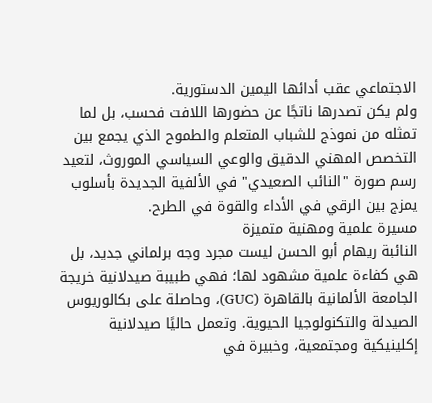الاجتماعي عقب أدائها اليمين الدستورية.
ولم يكن تصدرها ناتجًا عن حضورها اللافت فحسب، بل لما تمثله من نموذج للشباب المتعلم والطموح الذي يجمع بين التخصص المهني الدقيق والوعي السياسي الموروث، لتعيد رسم صورة "النائب الصعيدي" في الألفية الجديدة بأسلوب يمزج بين الرقي في الأداء والقوة في الطرح.
مسيرة علمية ومهنية متميزة
النائبة ريهام أبو الحسن ليست مجرد وجه برلماني جديد، بل هي كفاءة علمية مشهود لها؛ فهي طبيبة صيدلانية خريجة الجامعة الألمانية بالقاهرة (GUC)، وحاصلة على بكالوريوس الصيدلة والتكنولوجيا الحيوية. وتعمل حاليًا صيدلانية إكلينيكية ومجتمعية، وخبيرة في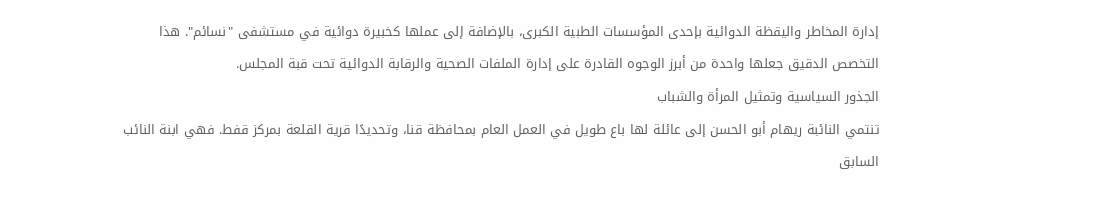إدارة المخاطر واليقظة الدوائية بإحدى المؤسسات الطبية الكبرى، بالإضافة إلى عملها كخبيرة دوائية في مستشفى "نسائم". هذا التخصص الدقيق جعلها واحدة من أبرز الوجوه القادرة على إدارة الملفات الصحية والرقابة الدوائية تحت قبة المجلس.
الجذور السياسية وتمثيل المرأة والشباب
تنتمي النائبة ريهام أبو الحسن إلى عائلة لها باع طويل في العمل العام بمحافظة قنا، وتحديدًا قرية القلعة بمركز قفط. فهي ابنة النائب السابق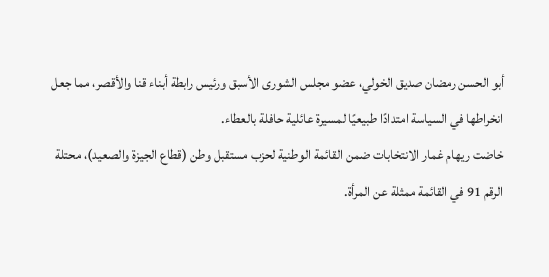أبو الحسن رمضان صديق الخولي، عضو مجلس الشورى الأسبق ورئيس رابطة أبناء قنا والأقصر، مما جعل انخراطها في السياسة امتدادًا طبيعيًا لمسيرة عائلية حافلة بالعطاء.
خاضت ريهام غمار الانتخابات ضمن القائمة الوطنية لحزب مستقبل وطن (قطاع الجيزة والصعيد)، محتلة الرقم 91 في القائمة ممثلة عن المرأة.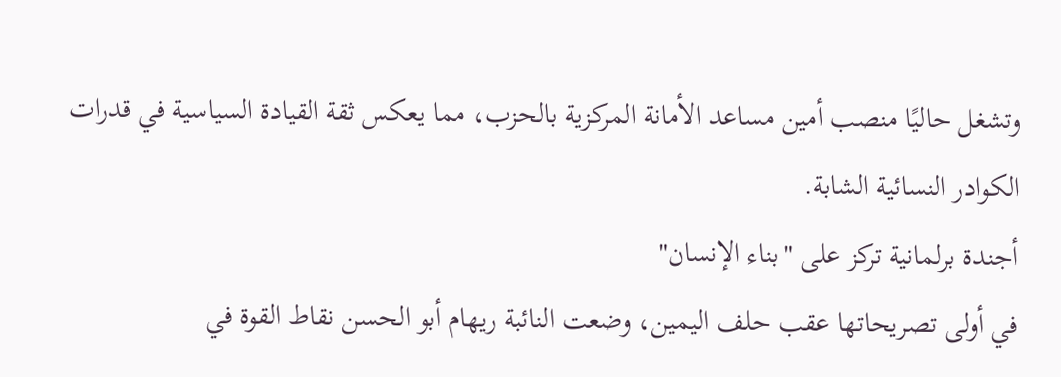وتشغل حاليًا منصب أمين مساعد الأمانة المركزية بالحزب، مما يعكس ثقة القيادة السياسية في قدرات الكوادر النسائية الشابة.
أجندة برلمانية تركز على "بناء الإنسان"
في أولى تصريحاتها عقب حلف اليمين، وضعت النائبة ريهام أبو الحسن نقاط القوة في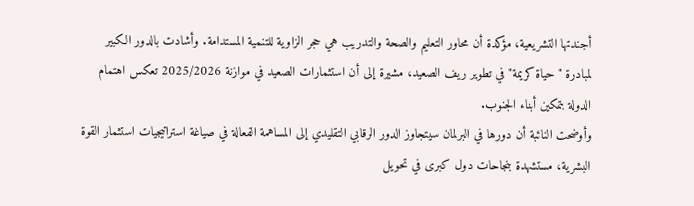أجندتها التشريعية، مؤكدة أن محاور التعليم والصحة والتدريب هي حجر الزاوية للتنمية المستدامة. وأشادت بالدور الكبير لمبادرة "حياة كريمة" في تطوير ريف الصعيد، مشيرة إلى أن استثمارات الصعيد في موازنة 2025/2026 تعكس اهتمام الدولة بتمكين أبناء الجنوب.
وأوضحت النائبة أن دورها في البرلمان سيتجاوز الدور الرقابي التقليدي إلى المساهمة الفعالة في صياغة استراتيجيات استثمار القوة البشرية، مستشهدة بنجاحات دول كبرى في تحويل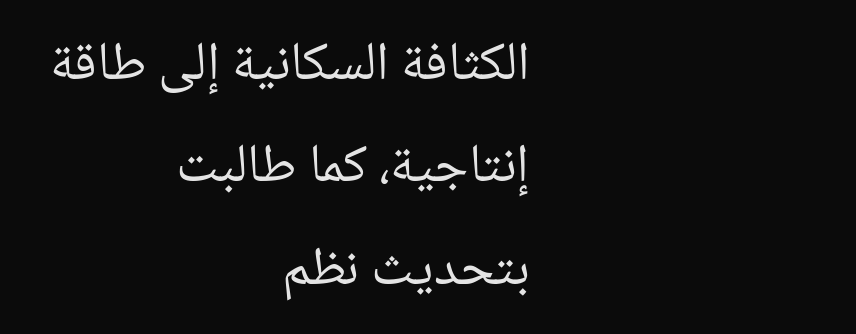الكثافة السكانية إلى طاقة إنتاجية، كما طالبت بتحديث نظم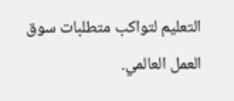التعليم لتواكب متطلبات سوق العمل العالمي.